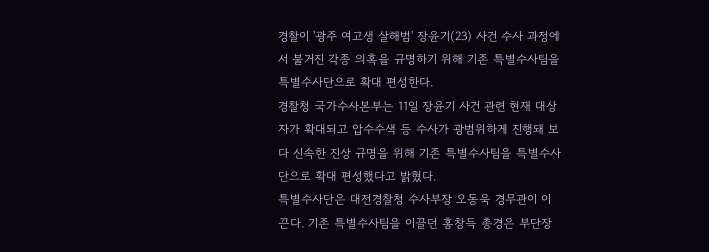경찰이 '광주 여고생 살해범' 장윤기(23) 사건 수사 과정에서 불거진 각종 의혹을 규명하기 위해 기존 특별수사팀을 특별수사단으로 확대 편성한다.
경찰청 국가수사본부는 11일 장윤기 사건 관련 현재 대상자가 확대되고 압수수색 등 수사가 광범위하게 진행돼 보다 신속한 진상 규명을 위해 기존 특별수사팀을 특별수사단으로 확대 편성했다고 밝혔다.
특별수사단은 대전경찰청 수사부장 오동욱 경무관이 이끈다. 기존 특별수사팀을 이끌던 홍창득 총경은 부단장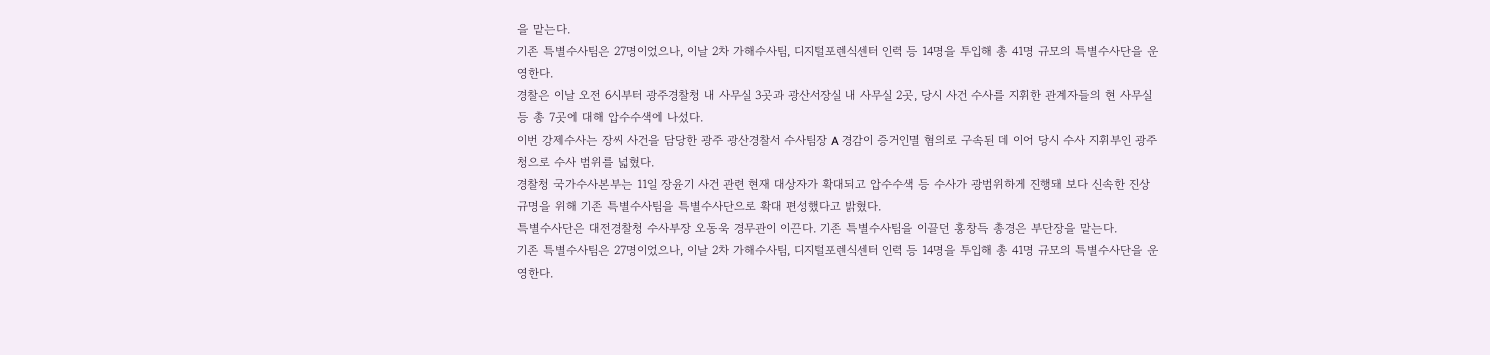을 맡는다.
기존 특별수사팀은 27명이었으나, 이날 2차 가해수사팀, 디지털포렌식센터 인력 등 14명을 투입해 총 41명 규모의 특별수사단을 운영한다.
경찰은 이날 오전 6시부터 광주경찰청 내 사무실 3곳과 광산서장실 내 사무실 2곳, 당시 사건 수사를 지휘한 관계자들의 현 사무실 등 총 7곳에 대해 압수수색에 나섰다.
이번 강제수사는 장씨 사건을 담당한 광주 광산경찰서 수사팀장 A 경감이 증거인멸 혐의로 구속된 데 이어 당시 수사 지휘부인 광주청으로 수사 범위를 넓혔다.
경찰청 국가수사본부는 11일 장윤기 사건 관련 현재 대상자가 확대되고 압수수색 등 수사가 광범위하게 진행돼 보다 신속한 진상 규명을 위해 기존 특별수사팀을 특별수사단으로 확대 편성했다고 밝혔다.
특별수사단은 대전경찰청 수사부장 오동욱 경무관이 이끈다. 기존 특별수사팀을 이끌던 홍창득 총경은 부단장을 맡는다.
기존 특별수사팀은 27명이었으나, 이날 2차 가해수사팀, 디지털포렌식센터 인력 등 14명을 투입해 총 41명 규모의 특별수사단을 운영한다.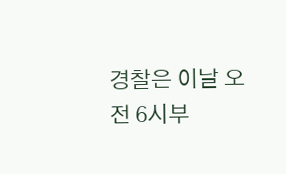경찰은 이날 오전 6시부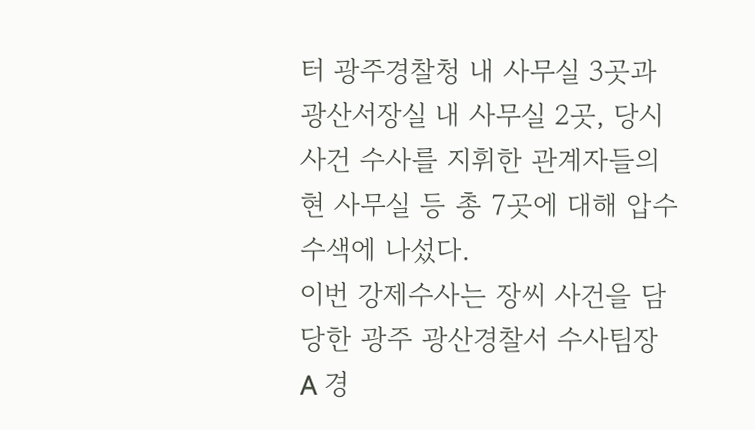터 광주경찰청 내 사무실 3곳과 광산서장실 내 사무실 2곳, 당시 사건 수사를 지휘한 관계자들의 현 사무실 등 총 7곳에 대해 압수수색에 나섰다.
이번 강제수사는 장씨 사건을 담당한 광주 광산경찰서 수사팀장 A 경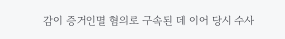감이 증거인멸 혐의로 구속된 데 이어 당시 수사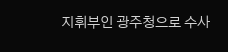지휘부인 광주청으로 수사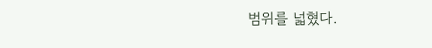범위를 넓혔다.